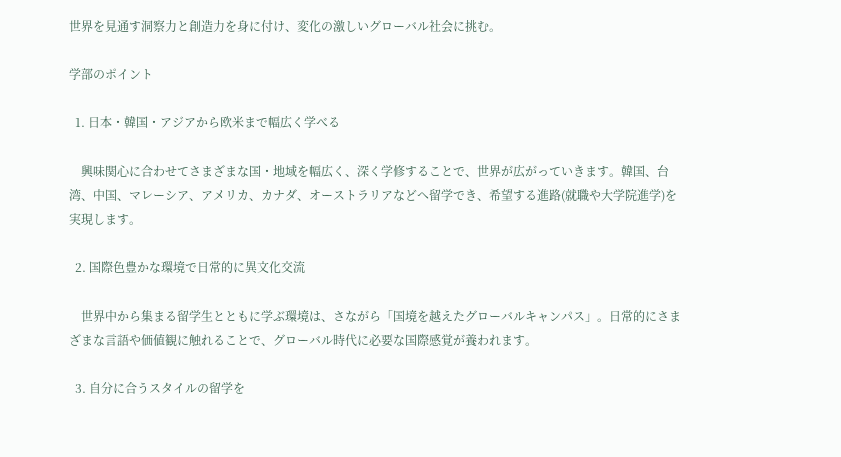世界を見通す洞察力と創造力を身に付け、変化の激しいグローバル社会に挑む。

学部のポイント

  1. 日本・韓国・アジアから欧米まで幅広く学べる

    興味関心に合わせてさまざまな国・地域を幅広く、深く学修することで、世界が広がっていきます。韓国、台湾、中国、マレーシア、アメリカ、カナダ、オーストラリアなどへ留学でき、希望する進路(就職や大学院進学)を実現します。

  2. 国際色豊かな環境で日常的に異文化交流

    世界中から集まる留学生とともに学ぶ環境は、さながら「国境を越えたグローバルキャンパス」。日常的にさまざまな言語や価値観に触れることで、グローバル時代に必要な国際感覚が養われます。

  3. 自分に合うスタイルの留学を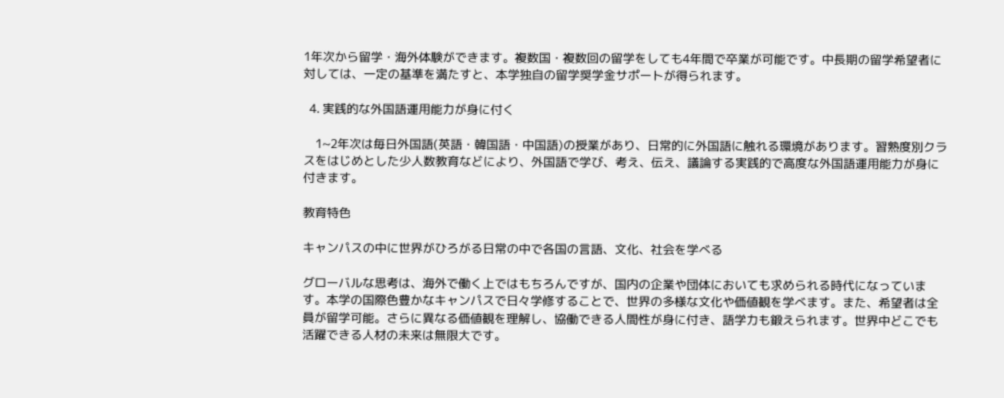1年次から留学・海外体験ができます。複数国・複数回の留学をしても4年間で卒業が可能です。中長期の留学希望者に対しては、一定の基準を満たすと、本学独自の留学奨学金サポートが得られます。

  4. 実践的な外国語運用能力が身に付く

    1~2年次は毎日外国語(英語・韓国語・中国語)の授業があり、日常的に外国語に触れる環境があります。習熟度別クラスをはじめとした少人数教育などにより、外国語で学び、考え、伝え、議論する実践的で高度な外国語運用能力が身に付きます。

教育特色

キャンパスの中に世界がひろがる日常の中で各国の言語、文化、社会を学べる

グローバルな思考は、海外で働く上ではもちろんですが、国内の企業や団体においても求められる時代になっています。本学の国際色豊かなキャンパスで日々学修することで、世界の多様な文化や価値観を学べます。また、希望者は全員が留学可能。さらに異なる価値観を理解し、協働できる人間性が身に付き、語学力も鍛えられます。世界中どこでも活躍できる人材の未来は無限大です。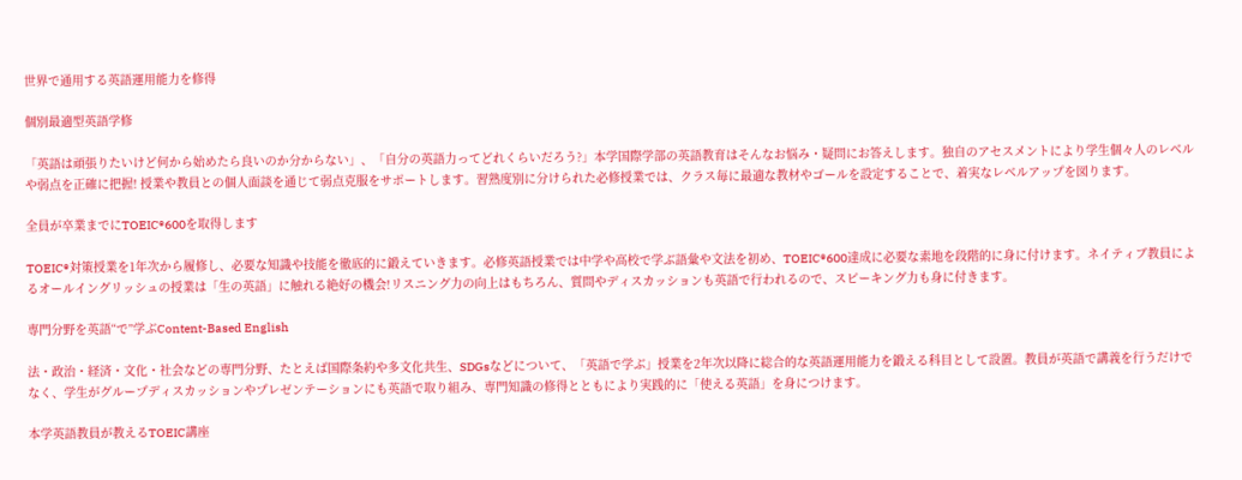世界で通用する英語運用能力を修得

個別最適型英語学修

「英語は頑張りたいけど何から始めたら良いのか分からない」、「自分の英語力ってどれくらいだろう?」本学国際学部の英語教育はそんなお悩み・疑問にお答えします。独自のアセスメントにより学生個々人のレベルや弱点を正確に把握! 授業や教員との個人面談を通じて弱点克服をサポートします。習熟度別に分けられた必修授業では、クラス毎に最適な教材やゴールを設定することで、着実なレベルアップを図ります。

全員が卒業までにTOEIC®600を取得します

TOEIC®対策授業を1年次から履修し、必要な知識や技能を徹底的に鍛えていきます。必修英語授業では中学や高校で学ぶ語彙や文法を初め、TOEIC®600達成に必要な素地を段階的に身に付けます。ネイティブ教員によるオールイングリッシュの授業は「生の英語」に触れる絶好の機会!リスニング力の向上はもちろん、質問やディスカッションも英語で行われるので、スピーキング力も身に付きます。

専門分野を英語“で”学ぶContent-Based English

法・政治・経済・文化・社会などの専門分野、たとえば国際条約や多文化共生、SDGsなどについて、「英語で学ぶ」授業を2年次以降に総合的な英語運用能力を鍛える科目として設置。教員が英語で講義を行うだけでなく、学生がグループディスカッションやプレゼンテーションにも英語で取り組み、専門知識の修得とともにより実践的に「使える英語」を身につけます。

本学英語教員が教えるTOEIC講座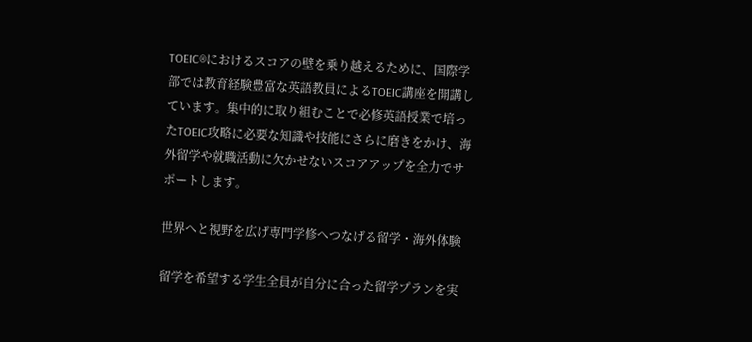TOEIC®におけるスコアの壁を乗り越えるために、国際学部では教育経験豊富な英語教員によるTOEIC講座を開講しています。集中的に取り組むことで必修英語授業で培ったTOEIC攻略に必要な知識や技能にさらに磨きをかけ、海外留学や就職活動に欠かせないスコアアップを全力でサポートします。

世界へと視野を広げ専門学修へつなげる留学・海外体験

留学を希望する学生全員が自分に合った留学プランを実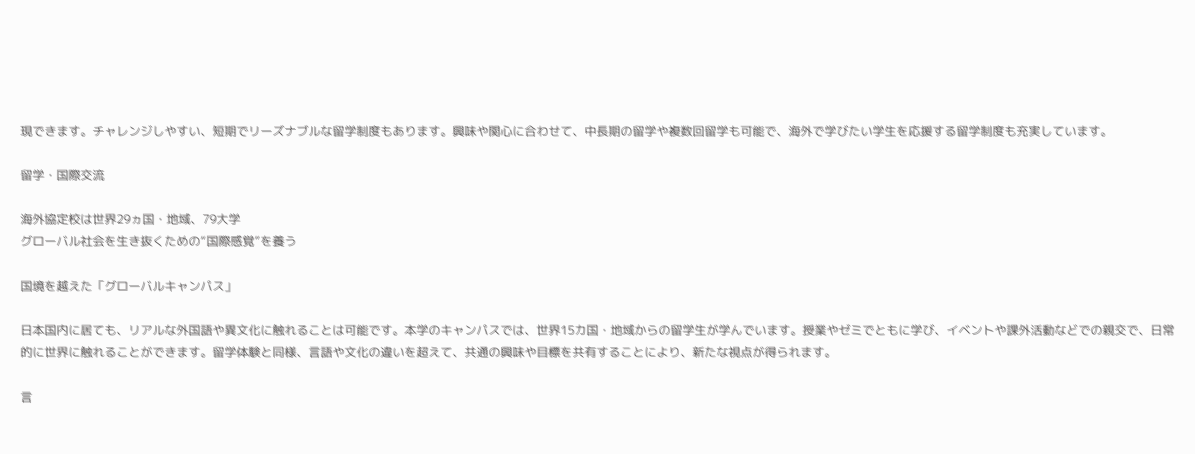現できます。チャレンジしやすい、短期でリーズナブルな留学制度もあります。興味や関心に合わせて、中長期の留学や複数回留学も可能で、海外で学びたい学生を応援する留学制度も充実しています。

留学・国際交流

海外協定校は世界29ヵ国・地域、79大学
グローバル社会を生き抜くための“国際感覚”を養う

国境を越えた「グローバルキャンパス」

日本国内に居ても、リアルな外国語や異文化に触れることは可能です。本学のキャンパスでは、世界15カ国・地域からの留学生が学んでいます。授業やゼミでともに学び、イベントや課外活動などでの親交で、日常的に世界に触れることができます。留学体験と同様、言語や文化の違いを超えて、共通の興味や目標を共有することにより、新たな視点が得られます。

言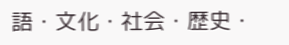語・文化・社会・歴史・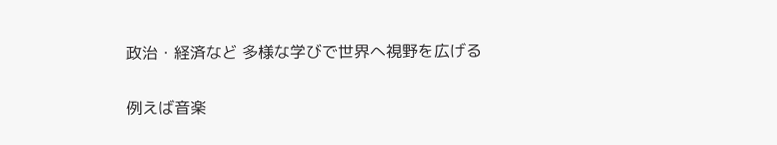政治・経済など 多様な学びで世界へ視野を広げる

例えば音楽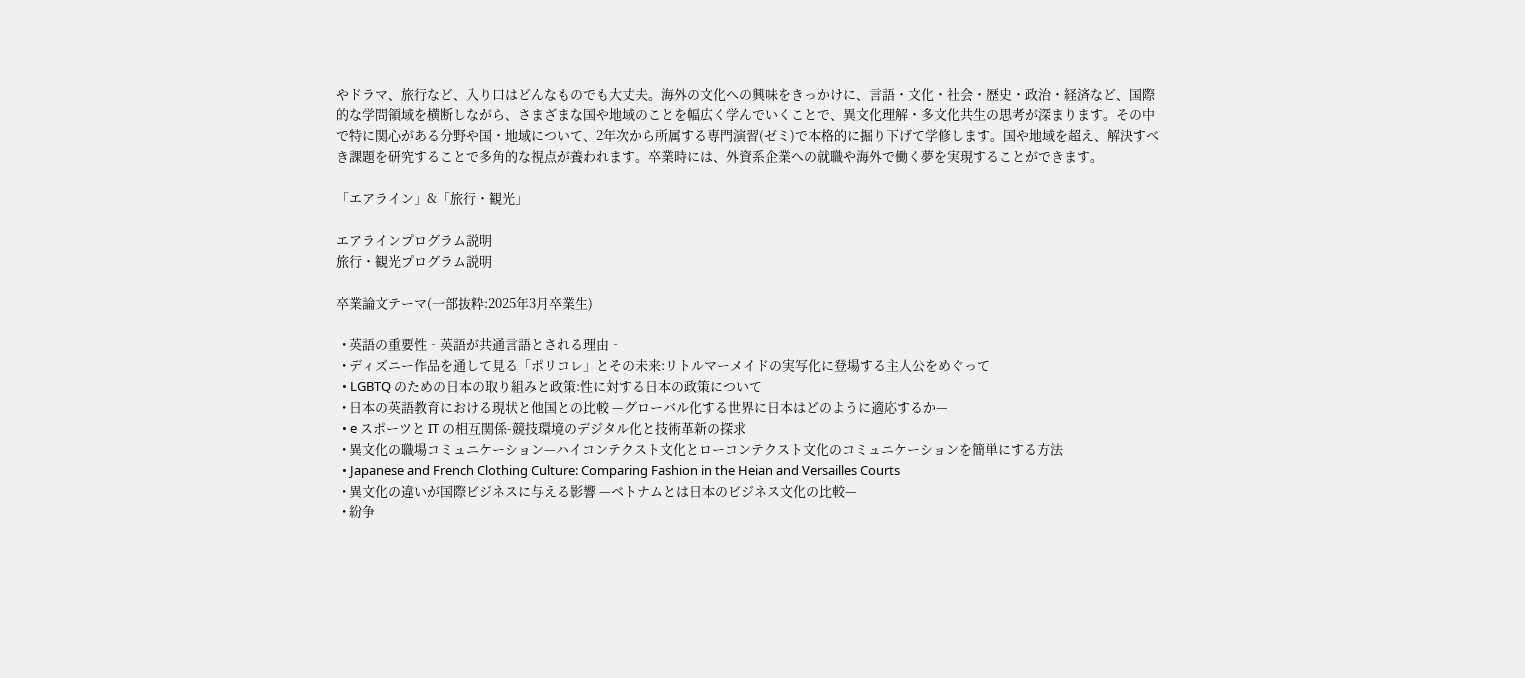やドラマ、旅行など、入り口はどんなものでも大丈夫。海外の文化への興味をきっかけに、言語・文化・社会・歴史・政治・経済など、国際的な学問領域を横断しながら、さまざまな国や地域のことを幅広く学んでいくことで、異文化理解・多文化共生の思考が深まります。その中で特に関心がある分野や国・地域について、2年次から所属する専門演習(ゼミ)で本格的に掘り下げて学修します。国や地域を超え、解決すべき課題を研究することで多角的な視点が養われます。卒業時には、外資系企業への就職や海外で働く夢を実現することができます。

「エアライン」&「旅行・観光」

エアラインプログラム説明
旅行・観光プログラム説明

卒業論文テーマ(一部抜粋:2025年3月卒業生)

  • 英語の重要性‐英語が共通言語とされる理由‐
  • ディズニー作品を通して見る「ポリコレ」とその未来:リトルマーメイドの実写化に登場する主人公をめぐって
  • LGBTQ のための日本の取り組みと政策:性に対する日本の政策について
  • 日本の英語教育における現状と他国との比較 —グローバル化する世界に日本はどのように適応するか—
  • e スポーツと IT の相互関係-競技環境のデジタル化と技術革新の探求
  • 異文化の職場コミュニケーション—ハイコンテクスト文化とローコンテクスト文化のコミュニケーションを簡単にする方法
  • Japanese and French Clothing Culture: Comparing Fashion in the Heian and Versailles Courts
  • 異文化の違いが国際ビジネスに与える影響 —ベトナムとは日本のビジネス文化の比較—
  • 紛争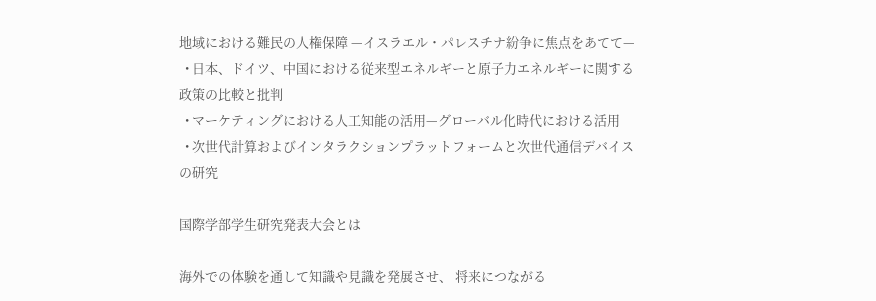地域における難民の人権保障 —イスラエル・パレスチナ紛争に焦点をあてて—
  • 日本、ドイツ、中国における従来型エネルギーと原子力エネルギーに関する政策の比較と批判
  • マーケティングにおける人工知能の活用—グローバル化時代における活用
  • 次世代計算およびインタラクションプラットフォームと次世代通信デバイスの研究

国際学部学生研究発表大会とは

海外での体験を通して知識や見識を発展させ、 将来につながる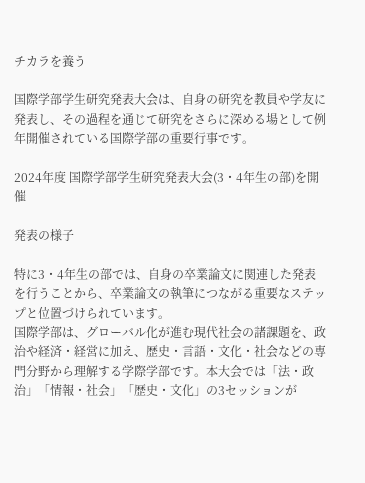チカラを養う

国際学部学生研究発表大会は、自身の研究を教員や学友に発表し、その過程を通じて研究をさらに深める場として例年開催されている国際学部の重要行事です。

2024年度 国際学部学生研究発表大会(3・4年生の部)を開催

発表の様子

特に3・4年生の部では、自身の卒業論文に関連した発表を行うことから、卒業論文の執筆につながる重要なステップと位置づけられています。
国際学部は、グローバル化が進む現代社会の諸課題を、政治や経済・経営に加え、歴史・言語・文化・社会などの専門分野から理解する学際学部です。本大会では「法・政治」「情報・社会」「歴史・文化」の3セッションが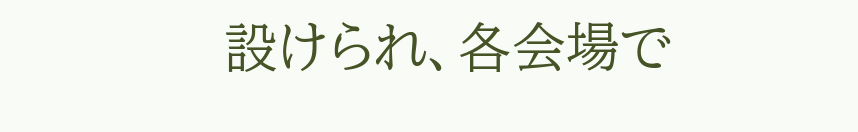設けられ、各会場で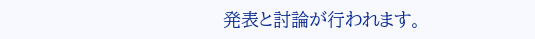発表と討論が行われます。